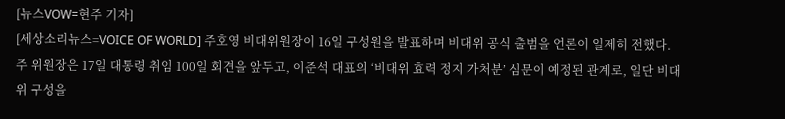[뉴스VOW=현주 기자]
[세상소리뉴스=VOICE OF WORLD] 주호영 비대위원장이 16일 구성원을 발표하며 비대위 공식 출범을 언론이 일제히 전했다.
주 위원장은 17일 대통령 취임 100일 회견을 앞두고, 이준석 대표의 ‘비대위 효력 정지 가처분’ 심문이 예정된 관계로, 일단 비대위 구성을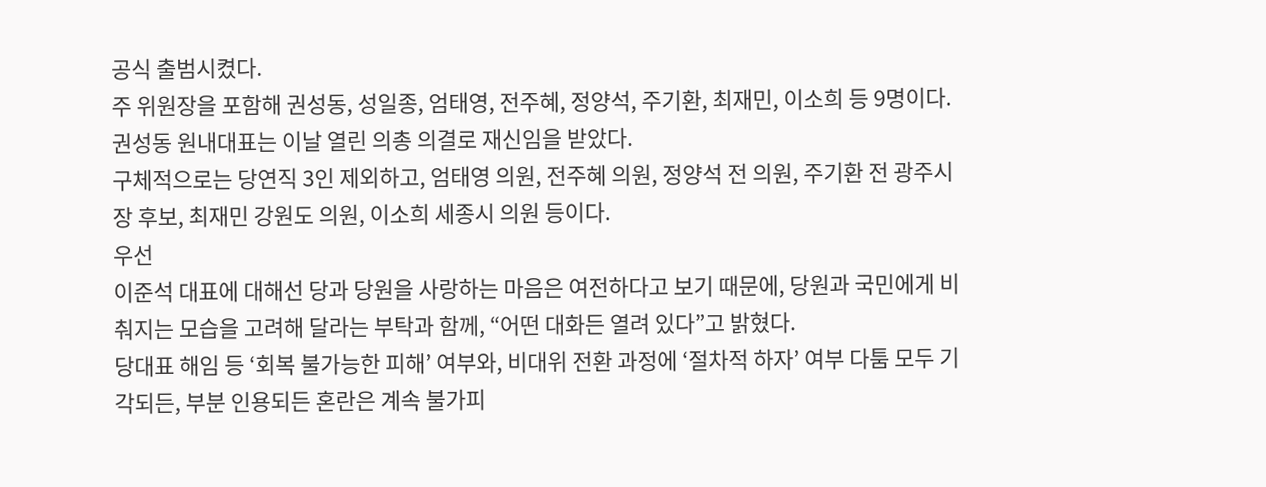공식 출범시켰다.
주 위원장을 포함해 권성동, 성일종, 엄태영, 전주혜, 정양석, 주기환, 최재민, 이소희 등 9명이다. 권성동 원내대표는 이날 열린 의총 의결로 재신임을 받았다.
구체적으로는 당연직 3인 제외하고, 엄태영 의원, 전주혜 의원, 정양석 전 의원, 주기환 전 광주시장 후보, 최재민 강원도 의원, 이소희 세종시 의원 등이다.
우선
이준석 대표에 대해선 당과 당원을 사랑하는 마음은 여전하다고 보기 때문에, 당원과 국민에게 비춰지는 모습을 고려해 달라는 부탁과 함께, “어떤 대화든 열려 있다”고 밝혔다.
당대표 해임 등 ‘회복 불가능한 피해’ 여부와, 비대위 전환 과정에 ‘절차적 하자’ 여부 다툼 모두 기각되든, 부분 인용되든 혼란은 계속 불가피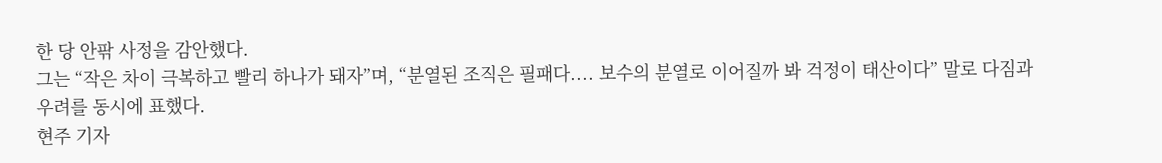한 당 안팎 사정을 감안했다.
그는 “작은 차이 극복하고 빨리 하나가 돼자”며, “분열된 조직은 필패다.... 보수의 분열로 이어질까 봐 걱정이 태산이다” 말로 다짐과 우려를 동시에 표했다.
현주 기자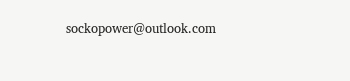sockopower@outlook.com